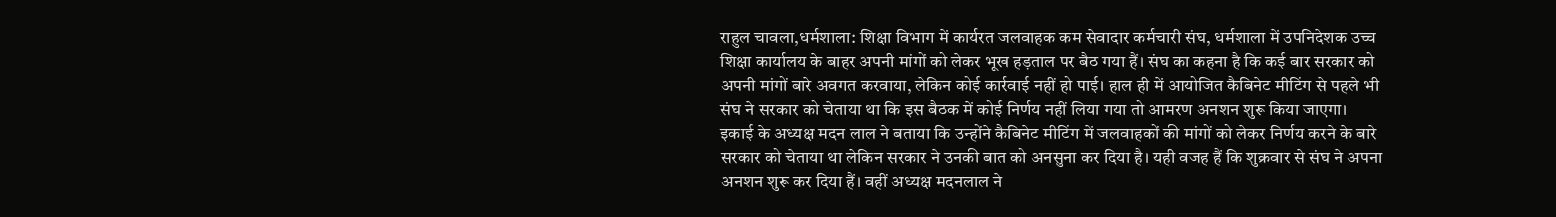राहुल चावला,धर्मशाला: शिक्षा विभाग में कार्यरत जलवाहक कम सेवादार कर्मचारी संघ, धर्मशाला में उपनिदेशक उच्च शिक्षा कार्यालय के बाहर अपनी मांगों को लेकर भूख हड़ताल पर बैठ गया हैं। संघ का कहना है कि कई बार सरकार को अपनी मांगों बारे अवगत करवाया, लेकिन कोई कार्रवाई नहीं हो पाई। हाल ही में आयोजित कैबिनेट मीटिंग से पहले भी संघ ने सरकार को चेताया था कि इस बैठक में कोई निर्णय नहीं लिया गया तो आमरण अनशन शुरू किया जाएगा।
इकाई के अध्यक्ष मदन लाल ने बताया कि उन्होंने कैबिनेट मीटिंग में जलवाहकों की मांगों को लेकर निर्णय करने के बारे सरकार को चेताया था लेकिन सरकार ने उनकी बात को अनसुना कर दिया है। यही वजह हैं कि शुक्रवार से संघ ने अपना अनशन शुरू कर दिया हैं। वहीं अध्यक्ष मदनलाल ने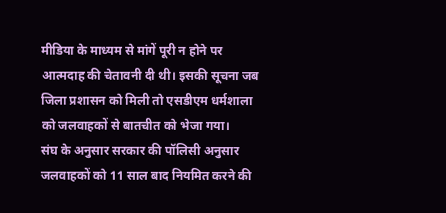मीडिया के माध्यम से मांगें पूरी न होने पर आत्मदाह की चेतावनी दी थी। इसकी सूचना जब जिला प्रशासन को मिली तो एसडीएम धर्मशाला को जलवाहकों से बातचीत को भेजा गया।
संघ के अनुसार सरकार की पॉलिसी अनुसार जलवाहकों को 11 साल बाद नियमित करने की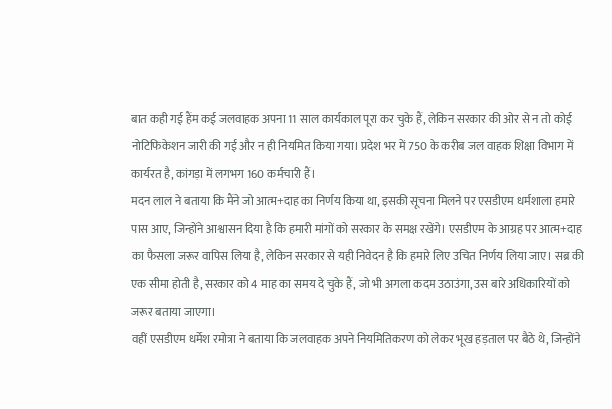बात कही गई हैंम कई जलवाहक अपना 11 साल कार्यकाल पूरा कर चुके हैं, लेकिन सरकार की ओर से न तो कोई नोटिफिकेशन जारी की गई और न ही नियमित किया गया। प्रदेश भर में 750 के करीब जल वाहक शिक्षा विभाग में कार्यरत है, कांगड़ा में लगभग 160 कर्मचारी हैं।
मदन लाल ने बताया कि मैंने जो आत्म+दाह का निर्णय किया था, इसकी सूचना मिलने पर एसडीएम धर्मशाला हमारे पास आए, जिन्होंने आश्वासन दिया है कि हमारी मांगों को सरकार के समक्ष रखेंगे। एसडीएम के आग्रह पर आत्म+दाह का फैसला जरूर वापिस लिया है, लेकिन सरकार से यही निवेदन है कि हमारे लिए उचित निर्णय लिया जाए। सब्र की एक सीमा होती है, सरकार को 4 माह का समय दे चुके हैं, जो भी अगला कदम उठाउंगा, उस बारे अधिकारियों को जरूर बताया जाएगा।
वहीं एसडीएम धर्मेश रमोत्रा ने बताया कि जलवाहक अपने नियमितिकरण को लेकर भूख हड़ताल पर बैठे थे, जिन्होंने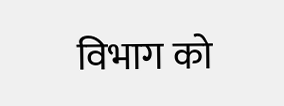विभाग को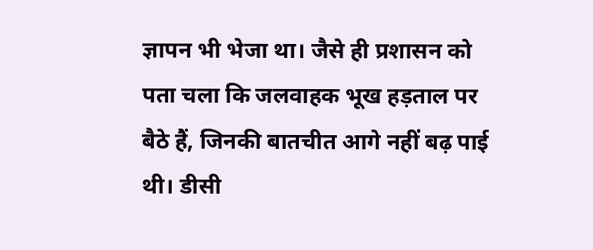ज्ञापन भी भेजा था। जैसे ही प्रशासन को पता चला कि जलवाहक भूख हड़ताल पर बैठे हैं, जिनकी बातचीत आगे नहीं बढ़ पाई थी। डीसी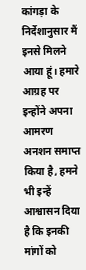कांगड़ा के निर्देशानुसार मैं इनसे मिलने आया हूं। हमारे आग्रह पर इन्होंने अपना आमरण अनशन समाप्त किया है, हमने भी इन्हें आश्वासन दिया है कि इनकी मांगों को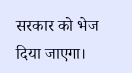सरकार को भेज दिया जाएगा।